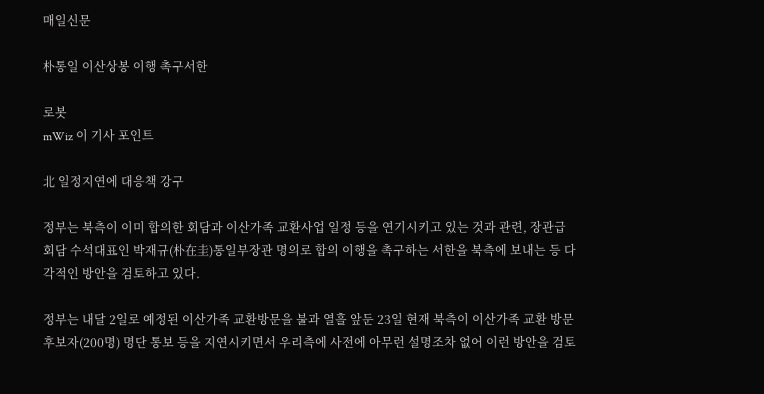매일신문

朴통일 이산상봉 이행 촉구서한

로봇
mWiz 이 기사 포인트

北 일정지연에 대응책 강구

정부는 북측이 이미 합의한 회담과 이산가족 교환사업 일정 등을 연기시키고 있는 것과 관련, 장관급 회담 수석대표인 박재규(朴在圭)통일부장관 명의로 합의 이행을 촉구하는 서한을 북측에 보내는 등 다각적인 방안을 검토하고 있다.

정부는 내달 2일로 예정된 이산가족 교환방문을 불과 열흘 앞둔 23일 현재 북측이 이산가족 교환 방문 후보자(200명) 명단 통보 등을 지연시키면서 우리측에 사전에 아무런 설명조차 없어 이런 방안을 검토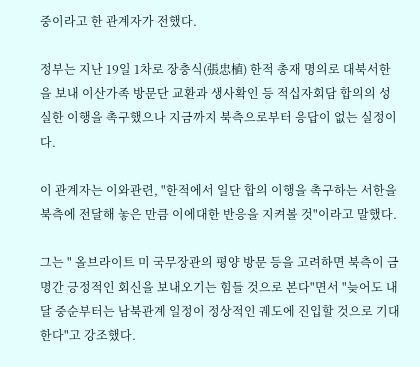중이라고 한 관계자가 전했다.

정부는 지난 19일 1차로 장충식(張忠植) 한적 총재 명의로 대북서한을 보내 이산가족 방문단 교환과 생사확인 등 적십자회담 합의의 성실한 이행을 촉구했으나 지금까지 북측으로부터 응답이 없는 실정이다.

이 관계자는 이와관련, "한적에서 일단 합의 이행을 촉구하는 서한을 북측에 전달해 놓은 만큼 이에대한 반응을 지켜볼 것"이라고 말했다.

그는 " 올브라이트 미 국무장관의 평양 방문 등을 고려하면 북측이 금명간 긍정적인 회신을 보내오기는 힘들 것으로 본다"면서 "늦어도 내달 중순부터는 남북관계 일정이 정상적인 궤도에 진입할 것으로 기대한다"고 강조했다.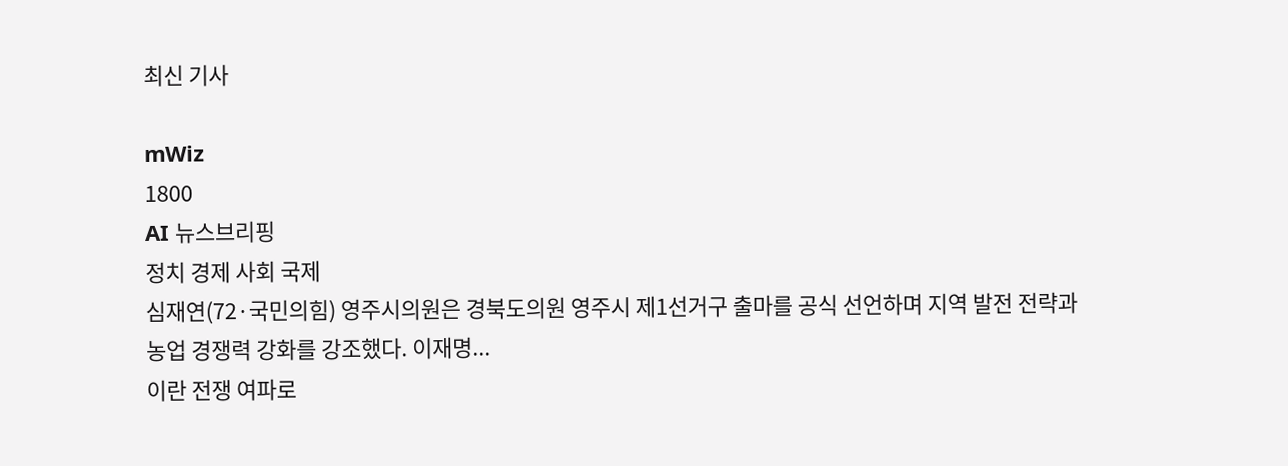최신 기사

mWiz
1800
AI 뉴스브리핑
정치 경제 사회 국제
심재연(72·국민의힘) 영주시의원은 경북도의원 영주시 제1선거구 출마를 공식 선언하며 지역 발전 전략과 농업 경쟁력 강화를 강조했다. 이재명...
이란 전쟁 여파로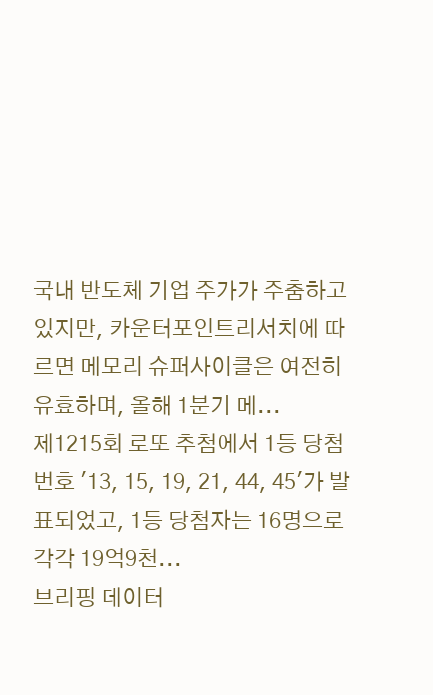국내 반도체 기업 주가가 주춤하고 있지만, 카운터포인트리서치에 따르면 메모리 슈퍼사이클은 여전히 유효하며, 올해 1분기 메...
제1215회 로또 추첨에서 1등 당첨번호 '13, 15, 19, 21, 44, 45'가 발표되었고, 1등 당첨자는 16명으로 각각 19억9천...
브리핑 데이터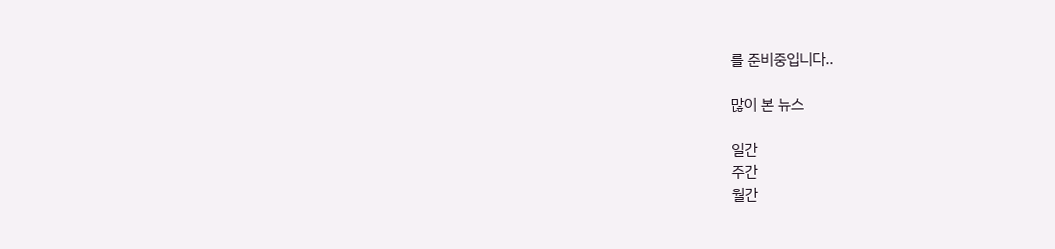를 준비중입니다..

많이 본 뉴스

일간
주간
월간